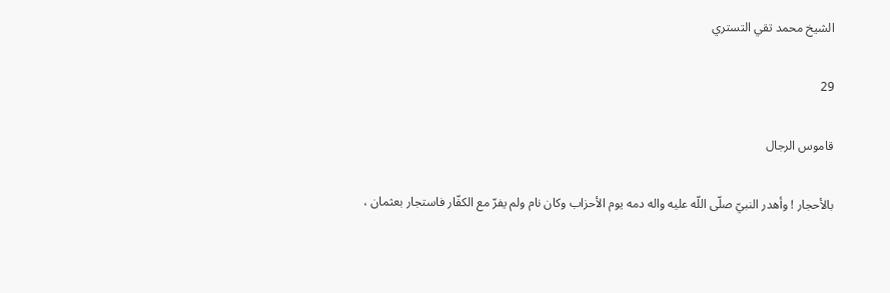الشيخ محمد تقي التستري

29

قاموس الرجال

بالأحجار ! وأهدر النبيّ صلّى اللّه عليه واله دمه يوم الأحزاب وكان نام ولم يفرّ مع الكفّار فاستجار بعثمان ،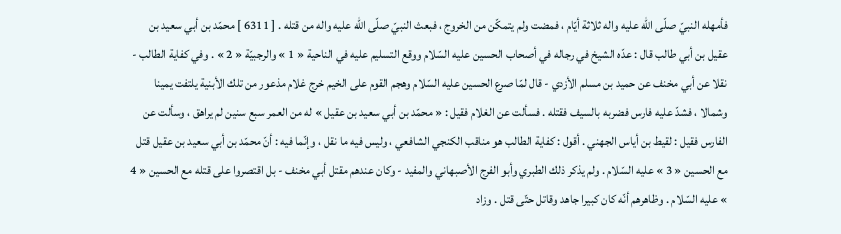فأمهله النبيّ صلّى اللّه عليه واله ثلاثة أيّام ، فمضت ولم يتمكّن من الخروج ، فبعث النبيّ صلّى اللّه عليه واله من قتله . [ 6311 ] محمّد بن أبي سعيد بن عقيل بن أبي طالب قال : عدّه الشيخ في رجاله في أصحاب الحسين عليه السّلام ووقع التسليم عليه في الناحية « 1 » والرجبيّة « 2 » . وفي كفاية الطالب - نقلا عن أبي مخنف عن حميد بن مسلم الأزدي - قال لمّا صرع الحسين عليه السّلام وهجم القوم على الخيم خرج غلام مذعور من تلك الأبنية يلتفت يمينا وشمالا ، فشدّ عليه فارس فضربه بالسيف فقتله . فسألت عن الغلام فقيل : « محمّد بن أبي سعيد بن عقيل » له من العمر سبع سنين لم يراهق ، وسألت عن الفارس فقيل : لقيط بن أياس الجهني . أقول : كفاية الطالب هو مناقب الكنجي الشافعي ، وليس فيه ما نقل ، وإنّما فيه : أنّ محمّد بن أبي سعيد بن عقيل قتل مع الحسين « 3 » عليه السّلام . ولم يذكر ذلك الطبري وأبو الفرج الأصبهاني والمفيد - وكان عندهم مقتل أبي مخنف - بل اقتصروا على قتله مع الحسين « 4 » عليه السّلام . وظاهرهم أنّه كان كبيرا جاهد وقاتل حتّى قتل . وزاد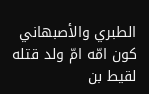الطبري والأصبهاني كون امّه امّ ولد قتله لقيط بن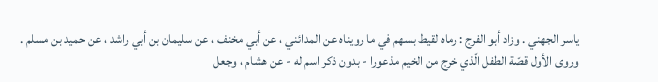ياسر الجهني . وزاد أبو الفرج : رماه لقيط بسهم في ما رويناه عن المدائني ، عن أبي مخنف ، عن سليمان بن أبي راشد ، عن حميد بن مسلم . وروى الأول قصّة الطفل الّذي خرج من الخيم مذعورا - بدون ذكر اسم له - عن هشام ، وجعل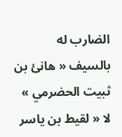الضارب له بالسيف « هانئ بن ثبيت الحضرمي » لا « لقيط بن ياسر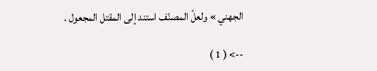الجهني » ولعلّ المصنّف استند إلى المقتل المجعول .

--> ( 1 )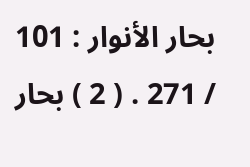بحار الأنوار : 101 / 271 . ( 2 ) بحار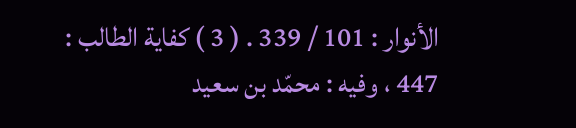الأنوار : 101 / 339 . ( 3 ) كفاية الطالب : 447 ، وفيه : محمّد بن سعيد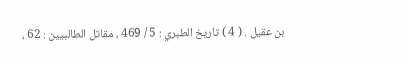بن عقيل . ( 4 ) تاريخ الطبري : 5 / 469 ، مقاتل الطالبيين : 62 ،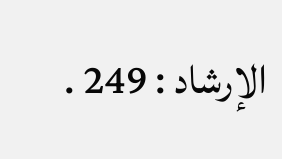الإرشاد : 249 .